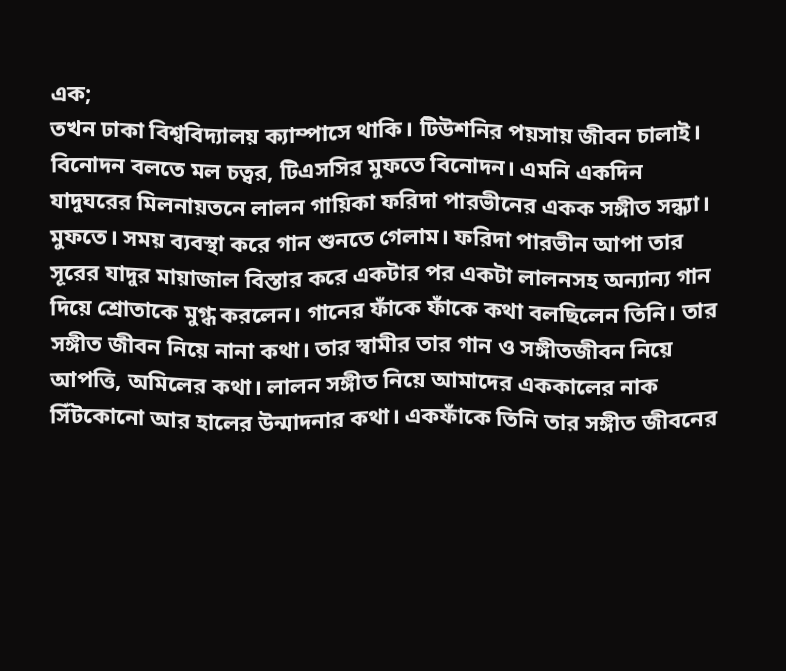এক;
তখন ঢাকা বিশ্ববিদ্যালয় ক্যাম্পাসে থাকি। টিউশনির পয়সায় জীবন চালাই। বিনোদন বলতে মল চত্বর, টিএসসির মুফতে বিনোদন। এমনি একদিন যাদুঘরের মিলনায়তনে লালন গায়িকা ফরিদা পারভীনের একক সঙ্গীত সন্ধ্যা। মুফতে। সময় ব্যবস্থা করে গান শুনতে গেলাম। ফরিদা পারভীন আপা তার সূরের যাদুর মায়াজাল বিস্তার করে একটার পর একটা লালনসহ অন্যান্য গান দিয়ে শ্রোতাকে মুগ্ধ করলেন। গানের ফাঁকে ফাঁকে কথা বলছিলেন তিনি। তার সঙ্গীত জীবন নিয়ে নানা কথা। তার স্বামীর তার গান ও সঙ্গীতজীবন নিয়ে আপত্তি, অমিলের কথা। লালন সঙ্গীত নিয়ে আমাদের এককালের নাক সিঁটকোনো আর হালের উন্মাদনার কথা। একফাঁকে তিনি তার সঙ্গীত জীবনের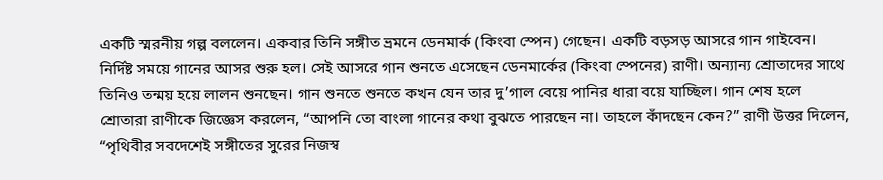একটি স্মরনীয় গল্প বললেন। একবার তিনি সঙ্গীত ভ্রমনে ডেনমার্ক (কিংবা স্পেন) গেছেন। একটি বড়সড় আসরে গান গাইবেন। নির্দিষ্ট সময়ে গানের আসর শুরু হল। সেই আসরে গান শুনতে এসেছেন ডেনমার্কের (কিংবা স্পেনের) রাণী। অন্যান্য শ্রোতাদের সাথে তিনিও তন্ময় হয়ে লালন শুনছেন। গান শুনতে শুনতে কখন যেন তার দু’গাল বেয়ে পানির ধারা বয়ে যাচ্ছিল। গান শেষ হলে শ্রোতারা রাণীকে জিজ্ঞেস করলেন, “আপনি তো বাংলা গানের কথা বুঝতে পারছেন না। তাহলে কাঁদছেন কেন?” রাণী উত্তর দিলেন, “পৃথিবীর সবদেশেই সঙ্গীতের সুরের নিজস্ব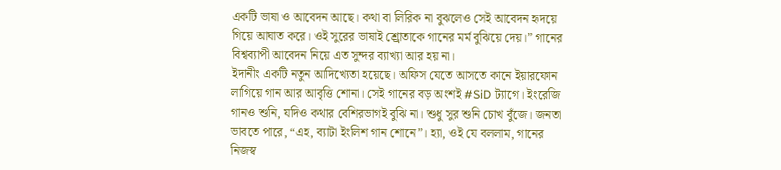একটি ভাষা ও আবেদন আছে। কথা বা লিরিক না বুঝলেও সেই আবেদন হৃদয়ে গিয়ে আঘাত করে। ওই সুরের ভাষাই শ্র্রোতাকে গানের মর্ম বুঝিয়ে দেয়।” গানের বিশ্বব্যাপী আবেদন নিয়ে এত সুন্দর ব্যাখ্যা আর হয় না।
ইদানীং একটি নতুন আদিখ্যেতা হয়েছে। অফিস যেতে আসতে কানে ইয়ারফোন লাগিয়ে গান আর আবৃত্তি শোনা। সেই গানের বড় অংশই #SiD ট্যাগে। ইংরেজি গানও শুনি, যদিও কথার বেশিরভাগই বুঝি না। শুধু সুর শুনি চোখ বুঁজে। জনতা ভাবতে পারে, “এহ, ব্যাটা ইংলিশ গান শোনে”। হ্যা, ওই যে বললাম, গানের নিজস্ব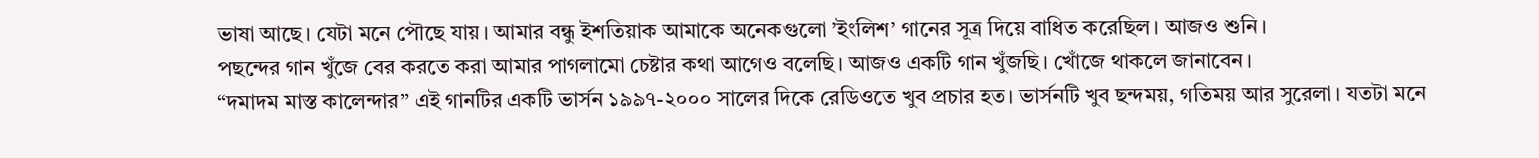ভাষা আছে। যেটা মনে পৌছে যায়। আমার বন্ধু ইশতিয়াক আমাকে অনেকগুলো ’ইংলিশ’ গানের সূত্র দিয়ে বাধিত করেছিল। আজও শুনি।
পছন্দের গান খুঁজে বের করতে করা আমার পাগলামো চেষ্টার কথা আগেও বলেছি। আজও একটি গান খুঁজছি। খোঁজে থাকলে জানাবেন।
“দমাদম মাস্ত কালেন্দার” এই গানটির একটি ভার্সন ১৯৯৭-২০০০ সালের দিকে রেডিওতে খুব প্রচার হত। ভার্সনটি খুব ছন্দময়, গতিময় আর সুরেলা। যতটা মনে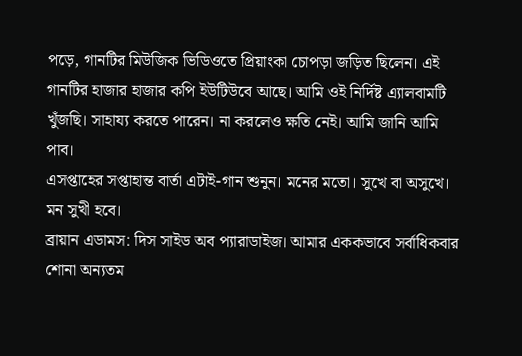পড়ে, গানটির মিউজিক ভিডিওতে প্রিয়াংকা চোপড়া জড়িত ছিলেন। এই গানটির হাজার হাজার কপি ইউটিউবে আছে। আমি ওই নির্দিষ্ট এ্যালবামটি খুঁজছি। সাহায্য করতে পারেন। না করলেও ক্ষতি নেই। আমি জানি আমি পাব।
এসপ্তাহের সপ্তাহান্ত বার্তা এটাই-গান শুনুন। মনের মতো। সুখে বা অসুখে। মন সুখী হবে।
ব্রায়ান এডামস: দিস সাইড অব প্যারাডাইজ। আমার এককভাবে সর্বাধিকবার শোনা অন্যতম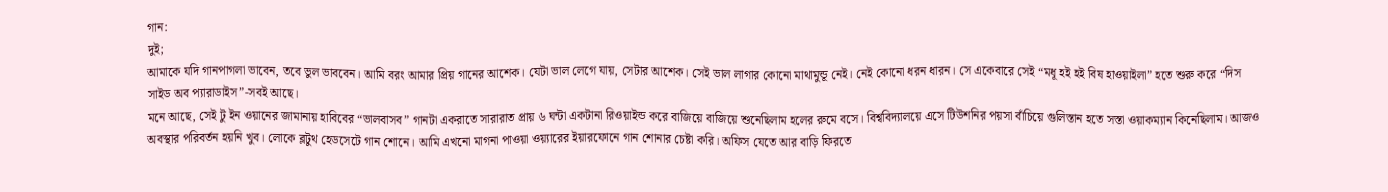গান:
দুই;
আমাকে যদি গানপাগলা ভাবেন, তবে ভুল ভাববেন। আমি বরং আমার প্রিয় গানের আশেক। যেটা ভাল লেগে যায়, সেটার আশেক। সেই ভাল লাগার কোনো মাথামুন্ডূ নেই। নেই কোনো ধরন ধারন। সে একেবারে সেই “মধূ হই হই বিষ হাওয়াইলা” হতে শুরু করে “দিস সাইড অব প্যারাডাইস”-সবই আছে।
মনে আছে, সেই টু ইন ওয়ানের জামানায় হাবিবের “ভালবাসব” গানটা একরাতে সারারাত প্রায় ৬ ঘন্টা একটানা রিওয়াইন্ড করে বাজিয়ে বাজিয়ে শুনেছিলাম হলের রুমে বসে। বিশ্ববিদ্যালয়ে এসে টিউশনির পয়সা বাঁচিয়ে গুলিস্তান হতে সস্তা ওয়াকম্যান কিনেছিলাম। আজও অবস্থার পরিবর্তন হয়নি খুব। লোকে ব্লটুথ হেডসেটে গান শোনে। আমি এখনো মাগনা পাওয়া ওয়্যারের ইয়ারফোনে গান শোনার চেষ্টা করি। অফিস যেতে আর বাড়ি ফিরতে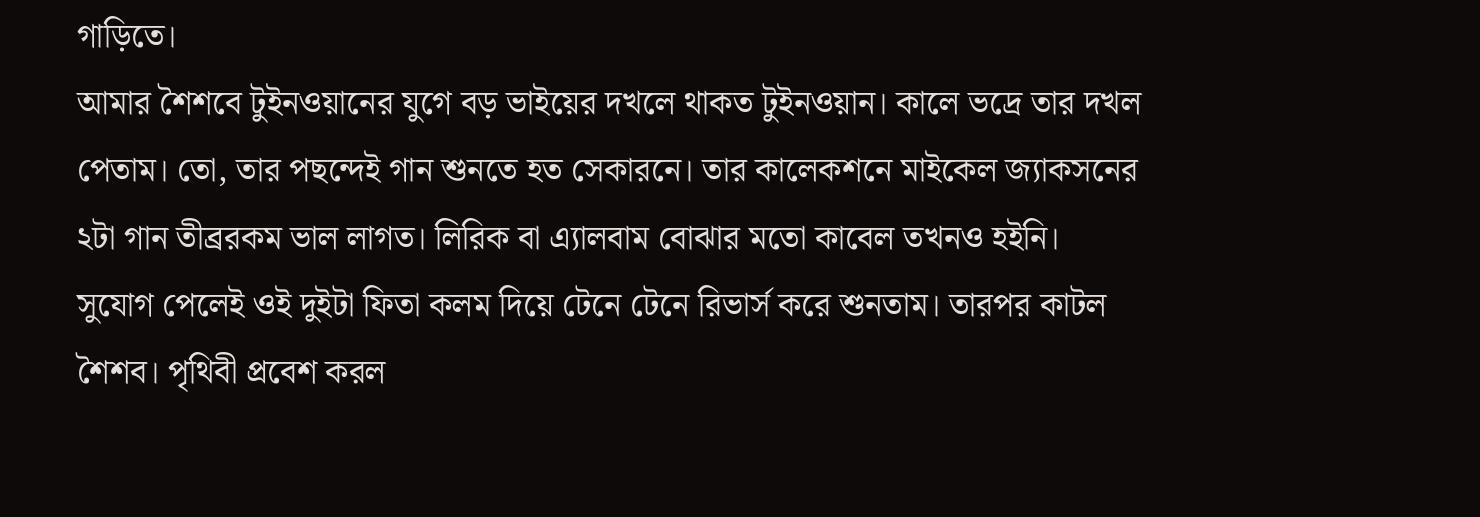গাড়িতে।
আমার শৈশবে টুইনওয়ানের যুগে বড় ভাইয়ের দখলে থাকত টুইনওয়ান। কালে ভদ্রে তার দখল পেতাম। তো, তার পছন্দেই গান শুনতে হত সেকারনে। তার কালেকশনে মাইকেল জ্যাকসনের ২টা গান তীব্ররকম ভাল লাগত। লিরিক বা এ্যালবাম বোঝার মতো কাবেল তখনও হইনি। সুযোগ পেলেই ওই দুইটা ফিতা কলম দিয়ে টেনে টেনে রিভার্স করে শুনতাম। তারপর কাটল শৈশব। পৃথিবী প্রবেশ করল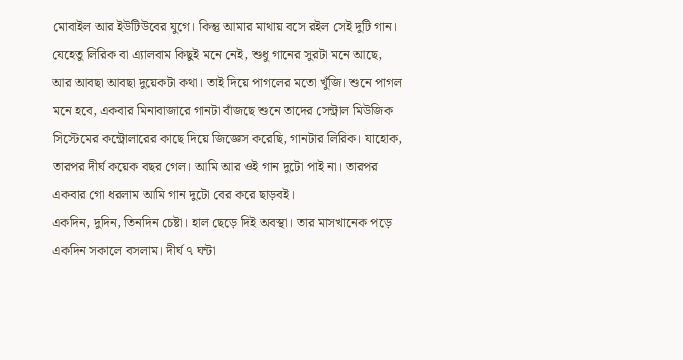মোবাইল আর ইউটিউবের যুগে। কিন্তু আমার মাথায় বসে রইল সেই দুটি গান।
যেহেতু লিরিক বা এ্যালবাম কিছুই মনে নেই, শুধু গানের সুরটা মনে আছে, আর আবছা আবছা দুয়েকটা কথা। তাই দিয়ে পাগলের মতো খুঁজি। শুনে পাগল মনে হবে, একবার মিনাবাজারে গানটা বাঁজছে শুনে তাদের সেন্ট্রাল মিউজিক সিস্টেমের কন্ট্রোলারের কাছে দিয়ে জিজ্ঞেস করেছি, গানটার লিরিক। যাহোক, তারপর দীর্ঘ কয়েক বছর গেল। আমি আর ওই গান দুটো পাই না। তারপর একবার গো ধরলাম আমি গান দুটো বের করে ছাড়বই।
একদিন, দুদিন, তিনদিন চেষ্টা। হাল ছেড়ে দিই অবস্থা। তার মাসখানেক পড়ে একদিন সকালে বসলাম। দীর্ঘ ৭ ঘন্টা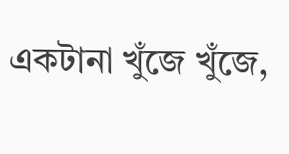একটানা খুঁজে খুঁজে,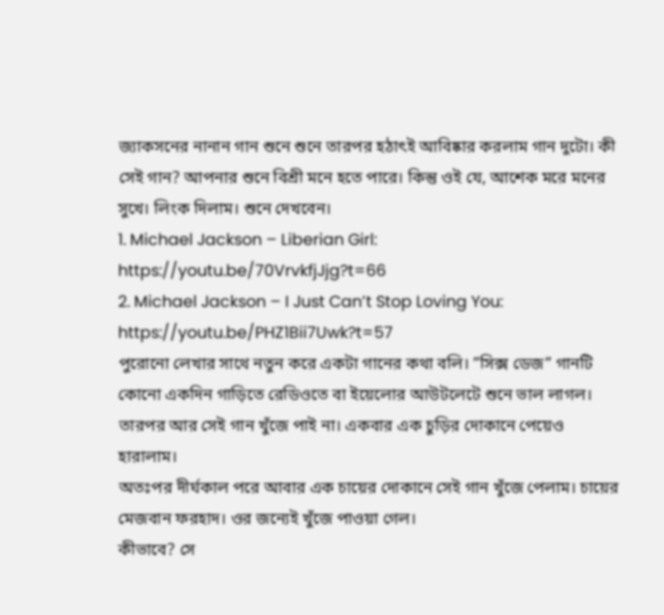জ্যাকসনের নানান গান শুনে শুনে তারপর হঠাৎই আবিষ্কার করলাম গান দুটো। কী সেই গান? আপনার শুনে বিশ্রী মনে হতে পারে। কিন্তু ওই যে, আশেক মরে মনের সুখে। লিংক দিলাম। শুনে দেখবেন।
1. Michael Jackson – Liberian Girl: https://youtu.be/70VrvkfjJjg?t=66
2. Michael Jackson – I Just Can’t Stop Loving You: https://youtu.be/PHZ1Bii7Uwk?t=57
পুরোনো লেখার সাথে নতুন করে একটা গানের কথা বলি। ”সিক্স ডেজ” গানটি কোনো একদিন গাড়িতে রেডিওতে বা ইয়েলোর আউটলেটে শুনে ভাল লাগল। তারপর আর সেই গান খুঁজে পাই না। একবার এক চুড়ির দোকানে পেয়েও হারালাম।
অতঃপর দীর্ঘকাল পরে আবার এক চায়ের দোকানে সেই গান খুঁজে পেলাম। চায়ের মেজবান ফরহাদ। ওর জন্যেই খুঁজে পাওয়া গেল।
কীভাবে? সে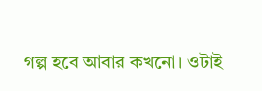গল্প হবে আবার কখনো। ওটাই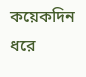কয়েকদিন ধরে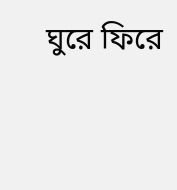ঘুরে ফিরে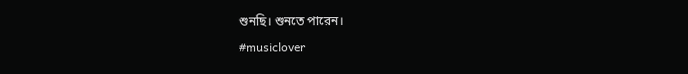শুনছি। শুনতে পারেন।
#musiclover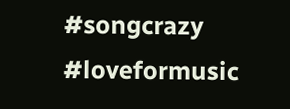#songcrazy #loveformusic